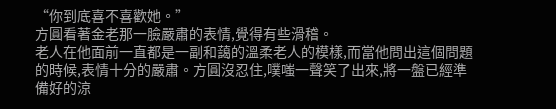“你到底喜不喜歡她。”
方圓看著金老那一臉嚴肅的表情,覺得有些滑稽。
老人在他面前一直都是一副和藹的溫柔老人的模樣,而當他問出這個問題的時候,表情十分的嚴肅。方圓沒忍住,噗嗤一聲笑了出來,將一盤已經準備好的涼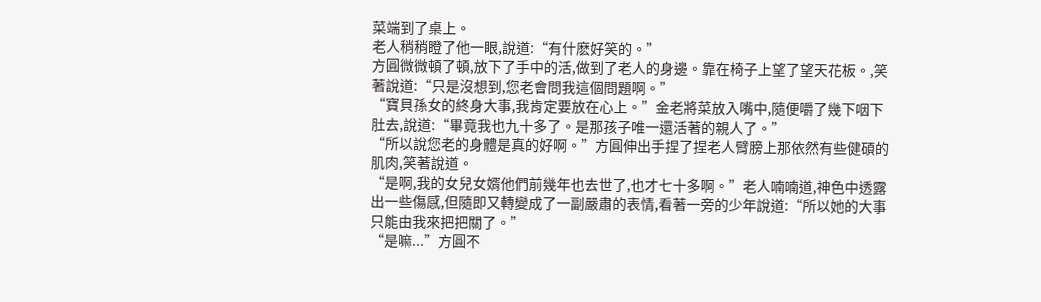菜端到了桌上。
老人稍稍瞪了他一眼,說道:“有什麽好笑的。”
方圓微微頓了頓,放下了手中的活,做到了老人的身邊。靠在椅子上望了望天花板。,笑著說道:“只是沒想到,您老會問我這個問題啊。”
“寶貝孫女的終身大事,我肯定要放在心上。”金老將菜放入嘴中,隨便嚼了幾下咽下肚去,說道:“畢竟我也九十多了。是那孩子唯一還活著的親人了。”
“所以說您老的身體是真的好啊。”方圓伸出手捏了捏老人臂膀上那依然有些健碩的肌肉,笑著說道。
“是啊,我的女兒女婿他們前幾年也去世了,也才七十多啊。”老人喃喃道,神色中透露出一些傷感,但隨即又轉變成了一副嚴肅的表情,看著一旁的少年說道:“所以她的大事只能由我來把把關了。”
“是嘛...”方圓不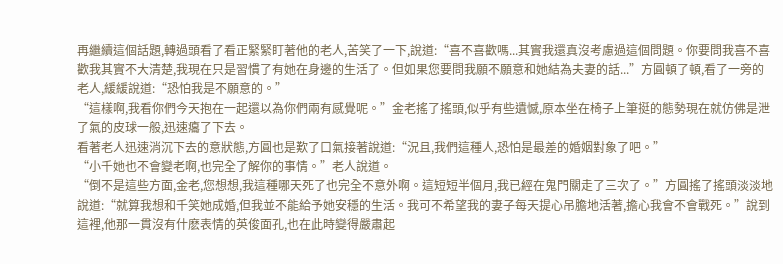再繼續這個話題,轉過頭看了看正緊緊盯著他的老人,苦笑了一下,說道:“喜不喜歡嗎...其實我還真沒考慮過這個問題。你要問我喜不喜歡我其實不大清楚,我現在只是習慣了有她在身邊的生活了。但如果您要問我願不願意和她結為夫妻的話...”方圓頓了頓,看了一旁的老人,緩緩說道:“恐怕我是不願意的。”
“這樣啊,我看你們今天抱在一起還以為你們兩有感覺呢。”金老搖了搖頭,似乎有些遺憾,原本坐在椅子上筆挺的態勢現在就仿佛是泄了氣的皮球一般,迅速癟了下去。
看著老人迅速消沉下去的意狀態,方圓也是歎了口氣接著說道:“況且,我們這種人,恐怕是最差的婚姻對象了吧。”
“小千她也不會變老啊,也完全了解你的事情。”老人說道。
“倒不是這些方面,金老,您想想,我這種哪天死了也完全不意外啊。這短短半個月,我已經在鬼門關走了三次了。”方圓搖了搖頭淡淡地說道:“就算我想和千笑她成婚,但我並不能給予她安穩的生活。我可不希望我的妻子每天提心吊膽地活著,擔心我會不會戰死。”說到這裡,他那一貫沒有什麽表情的英俊面孔,也在此時變得嚴肅起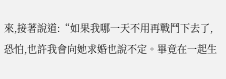來,接著說道:“如果我哪一天不用再戰鬥下去了,恐怕,也許我會向她求婚也說不定。畢竟在一起生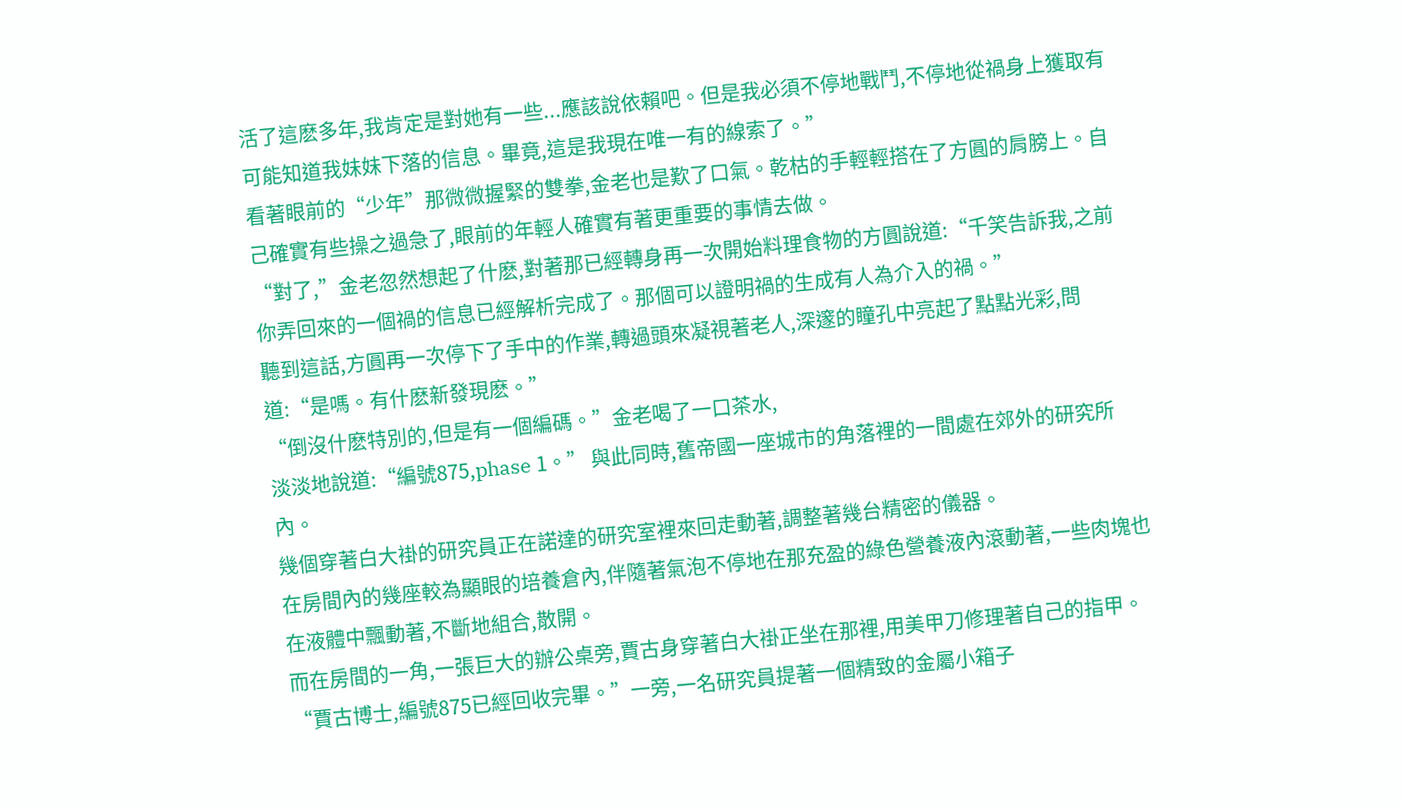活了這麽多年,我肯定是對她有一些...應該說依賴吧。但是我必須不停地戰鬥,不停地從禍身上獲取有可能知道我妹妹下落的信息。畢竟,這是我現在唯一有的線索了。”
看著眼前的“少年”那微微握緊的雙拳,金老也是歎了口氣。乾枯的手輕輕搭在了方圓的肩膀上。自己確實有些操之過急了,眼前的年輕人確實有著更重要的事情去做。
“對了,”金老忽然想起了什麽,對著那已經轉身再一次開始料理食物的方圓說道:“千笑告訴我,之前你弄回來的一個禍的信息已經解析完成了。那個可以證明禍的生成有人為介入的禍。”
聽到這話,方圓再一次停下了手中的作業,轉過頭來凝視著老人,深邃的瞳孔中亮起了點點光彩,問道:“是嗎。有什麽新發現麽。”
“倒沒什麽特別的,但是有一個編碼。”金老喝了一口茶水,
淡淡地說道:“編號875,phase 1。” 與此同時,舊帝國一座城市的角落裡的一間處在郊外的研究所內。
幾個穿著白大褂的研究員正在諾達的研究室裡來回走動著,調整著幾台精密的儀器。
在房間內的幾座較為顯眼的培養倉內,伴隨著氣泡不停地在那充盈的綠色營養液內滾動著,一些肉塊也在液體中飄動著,不斷地組合,散開。
而在房間的一角,一張巨大的辦公桌旁,賈古身穿著白大褂正坐在那裡,用美甲刀修理著自己的指甲。
“賈古博士,編號875已經回收完畢。”一旁,一名研究員提著一個精致的金屬小箱子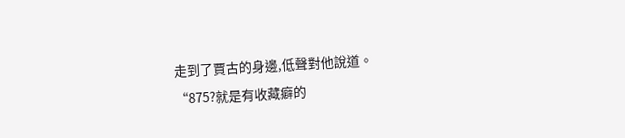走到了賈古的身邊,低聲對他說道。
“875?就是有收藏癖的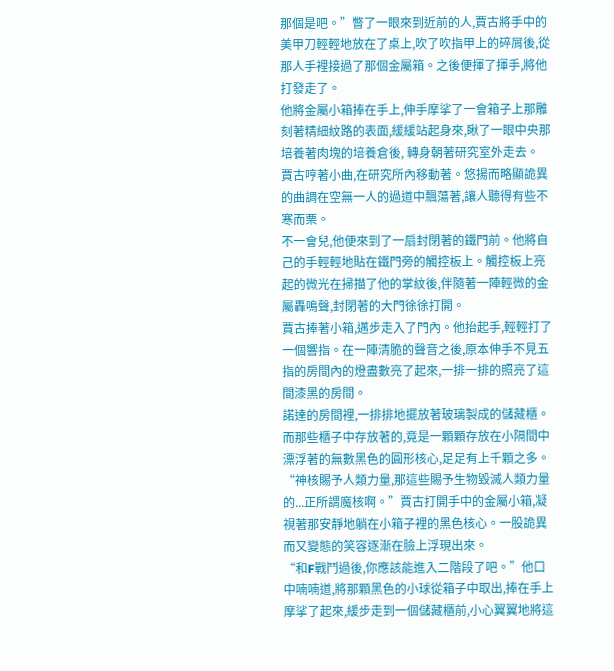那個是吧。”瞥了一眼來到近前的人,賈古將手中的美甲刀輕輕地放在了桌上,吹了吹指甲上的碎屑後,從那人手裡接過了那個金屬箱。之後便揮了揮手,將他打發走了。
他將金屬小箱捧在手上,伸手摩挲了一會箱子上那雕刻著精細紋路的表面,緩緩站起身來,瞅了一眼中央那培養著肉塊的培養倉後, 轉身朝著研究室外走去。
賈古哼著小曲,在研究所內移動著。悠揚而略顯詭異的曲調在空無一人的過道中飄蕩著,讓人聽得有些不寒而栗。
不一會兒,他便來到了一扇封閉著的鐵門前。他將自己的手輕輕地貼在鐵門旁的觸控板上。觸控板上亮起的微光在掃描了他的掌紋後,伴隨著一陣輕微的金屬轟鳴聲,封閉著的大門徐徐打開。
賈古捧著小箱,邁步走入了門內。他抬起手,輕輕打了一個響指。在一陣清脆的聲音之後,原本伸手不見五指的房間內的燈盡數亮了起來,一排一排的照亮了這間漆黑的房間。
諾達的房間裡,一排排地擺放著玻璃製成的儲藏櫃。而那些櫃子中存放著的,竟是一顆顆存放在小隔間中漂浮著的無數黑色的圓形核心,足足有上千顆之多。
“神核賜予人類力量,那這些賜予生物毀滅人類力量的...正所謂魔核啊。”賈古打開手中的金屬小箱,凝視著那安靜地躺在小箱子裡的黑色核心。一股詭異而又變態的笑容逐漸在臉上浮現出來。
“和F戰鬥過後,你應該能進入二階段了吧。”他口中喃喃道,將那顆黑色的小球從箱子中取出,捧在手上摩挲了起來,緩步走到一個儲藏櫃前,小心翼翼地將這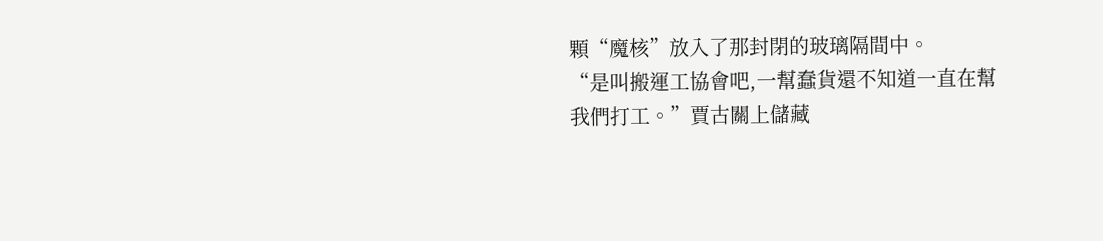顆“魔核”放入了那封閉的玻璃隔間中。
“是叫搬運工協會吧,一幫蠢貨還不知道一直在幫我們打工。”賈古關上儲藏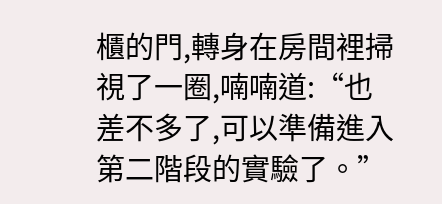櫃的門,轉身在房間裡掃視了一圈,喃喃道:“也差不多了,可以準備進入第二階段的實驗了。”